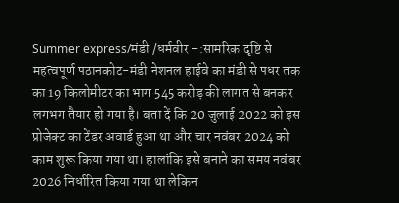Summer express/मंडी /धर्मवीर -:सामरिक दृष्टि से महत्वपूर्ण पठानकोट-मंडी नेशनल हाईवे का मंडी से पधर तक का 19 किलोमीटर का भाग 545 करोड़ की लागत से बनकर लगभग तैयार हो गया है। बता दें कि 20 जुलाई 2022 को इस प्रोजेक्ट का टेंडर अवार्ड हुआ था और चार नवंबर 2024 को काम शुरू किया गया था। हालांकि इसे बनाने का समय नवंबर 2026 निर्धारित किया गया था लेकिन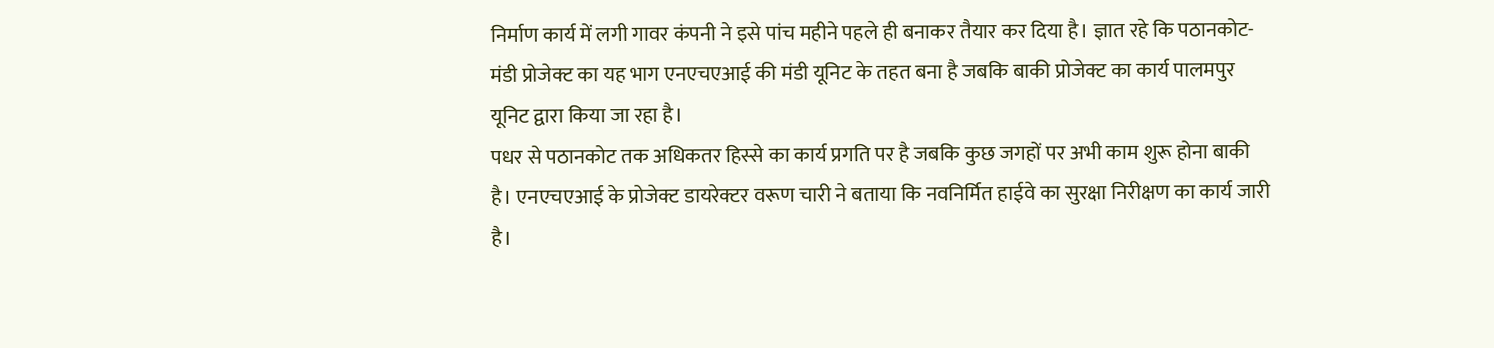निर्माण कार्य में लगी गावर कंपनी ने इसे पांच महीने पहले ही बनाकर तैयार कर दिया है। ज्ञात रहे कि पठानकोट-मंडी प्रोजेक्ट का यह भाग एनएचएआई की मंडी यूनिट के तहत बना है जबकि बाकी प्रोजेक्ट का कार्य पालमपुर यूनिट द्वारा किया जा रहा है।
पधर से पठानकोट तक अधिकतर हिस्से का कार्य प्रगति पर है जबकि कुछ जगहों पर अभी काम शुरू होना बाकी है। एनएचएआई के प्रोजेक्ट डायरेक्टर वरूण चारी ने बताया कि नवनिर्मित हाईवे का सुरक्षा निरीक्षण का कार्य जारी है।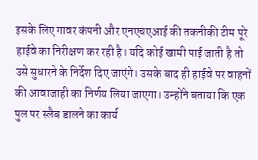इसके लिए गावर कंपनी और एनएचएआई की तकनीकी टीम पूरे हाईवे का निरीक्षण कर रही है। यदि कोई खामी पाई जाती है तो उसे सुधारने के निर्देश दिए जाएंगे। उसके बाद ही हाईवे पर वाहनों की आवाजाही का निर्णय लिया जाएगा। उन्होंने बताया कि एक पुल पर स्लैब डालने का कार्य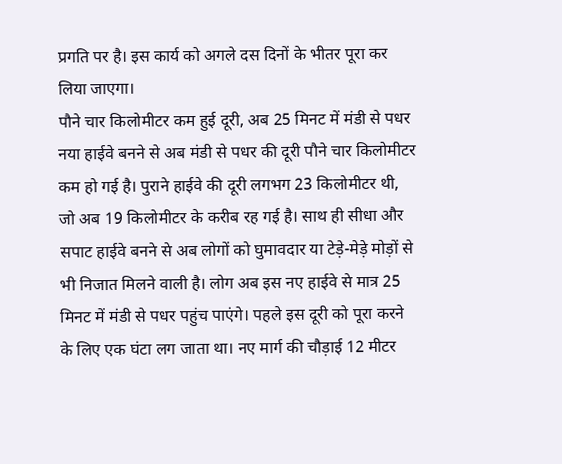प्रगति पर है। इस कार्य को अगले दस दिनों के भीतर पूरा कर लिया जाएगा।
पौने चार किलोमीटर कम हुई दूरी, अब 25 मिनट में मंडी से पधर
नया हाईवे बनने से अब मंडी से पधर की दूरी पौने चार किलोमीटर कम हो गई है। पुराने हाईवे की दूरी लगभग 23 किलोमीटर थी, जो अब 19 किलोमीटर के करीब रह गई है। साथ ही सीधा और सपाट हाईवे बनने से अब लोगों को घुमावदार या टेड़े-मेड़े मोड़ों से भी निजात मिलने वाली है। लोग अब इस नए हाईवे से मात्र 25 मिनट में मंडी से पधर पहुंच पाएंगे। पहले इस दूरी को पूरा करने के लिए एक घंटा लग जाता था। नए मार्ग की चौड़ाई 12 मीटर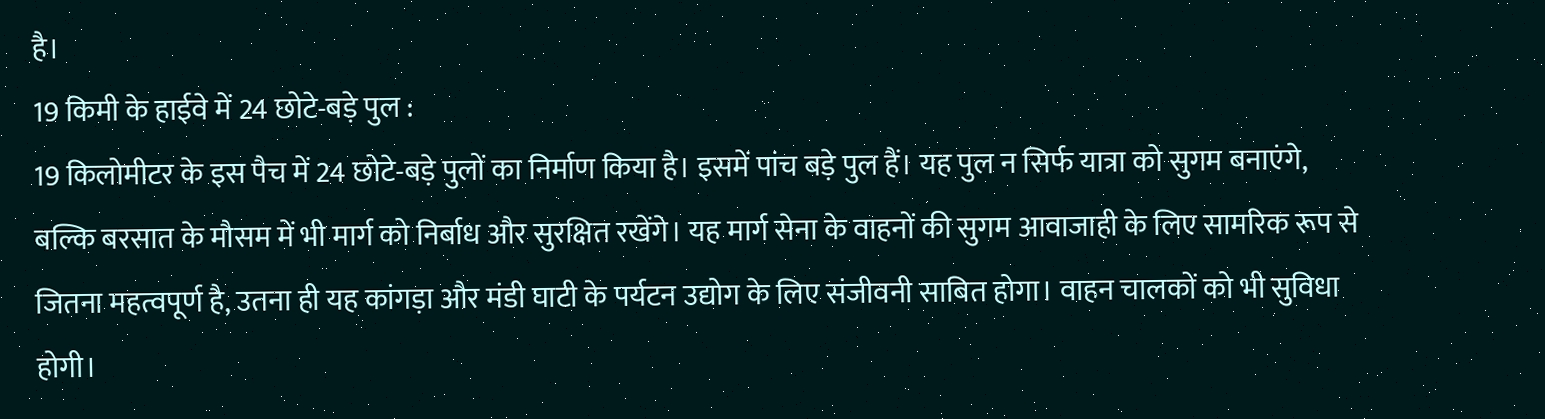है।
19 किमी के हाईवे में 24 छोटे-बड़े पुल :
19 किलोमीटर के इस पैच में 24 छोटे-बड़े पुलों का निर्माण किया है। इसमें पांच बड़े पुल हैं। यह पुल न सिर्फ यात्रा को सुगम बनाएंगे, बल्कि बरसात के मौसम में भी मार्ग को निर्बाध और सुरक्षित रखेंगे। यह मार्ग सेना के वाहनों की सुगम आवाजाही के लिए सामरिक रूप से जितना महत्वपूर्ण है, उतना ही यह कांगड़ा और मंडी घाटी के पर्यटन उद्योग के लिए संजीवनी साबित होगा। वाहन चालकों को भी सुविधा होगी।